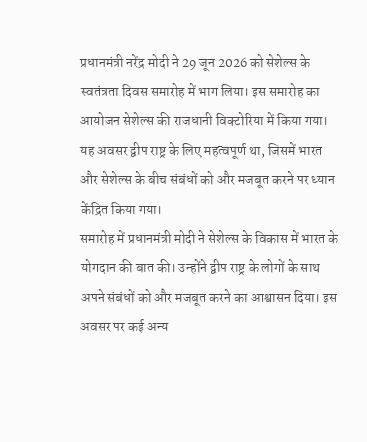प्रधानमंत्री नरेंद्र मोदी ने 29 जून 2026 को सेशेल्स के स्वतंत्रता दिवस समारोह में भाग लिया। इस समारोह का आयोजन सेशेल्स की राजधानी विक्टोरिया में किया गया। यह अवसर द्वीप राष्ट्र के लिए महत्वपूर्ण था, जिसमें भारत और सेशेल्स के बीच संबंधों को और मजबूत करने पर ध्यान केंद्रित किया गया।
समारोह में प्रधानमंत्री मोदी ने सेशेल्स के विकास में भारत के योगदान की बात की। उन्होंने द्वीप राष्ट्र के लोगों के साथ अपने संबंधों को और मजबूत करने का आश्वासन दिया। इस अवसर पर कई अन्य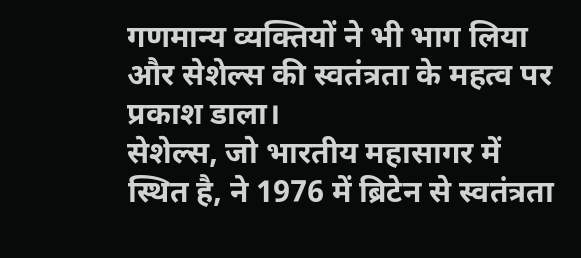गणमान्य व्यक्तियों ने भी भाग लिया और सेशेल्स की स्वतंत्रता के महत्व पर प्रकाश डाला।
सेशेल्स, जो भारतीय महासागर में स्थित है, ने 1976 में ब्रिटेन से स्वतंत्रता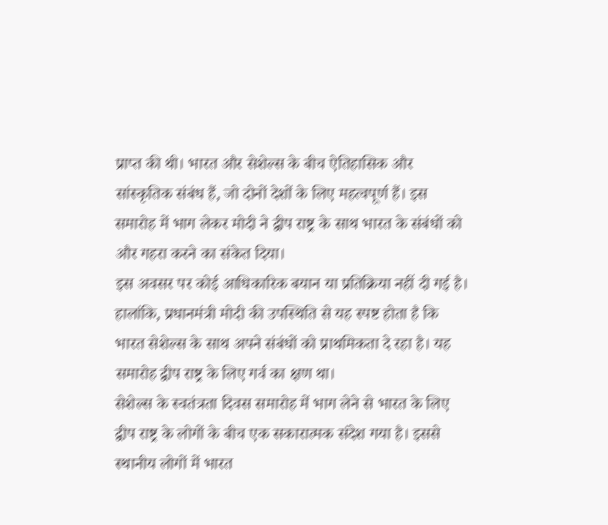प्राप्त की थी। भारत और सेशेल्स के बीच ऐतिहासिक और सांस्कृतिक संबंध हैं, जो दोनों देशों के लिए महत्वपूर्ण हैं। इस समारोह में भाग लेकर मोदी ने द्वीप राष्ट्र के साथ भारत के संबंधों को और गहरा करने का संकेत दिया।
इस अवसर पर कोई आधिकारिक बयान या प्रतिक्रिया नहीं दी गई है। हालांकि, प्रधानमंत्री मोदी की उपस्थिति से यह स्पष्ट होता है कि भारत सेशेल्स के साथ अपने संबंधों को प्राथमिकता दे रहा है। यह समारोह द्वीप राष्ट्र के लिए गर्व का क्षण था।
सेशेल्स के स्वतंत्रता दिवस समारोह में भाग लेने से भारत के लिए द्वीप राष्ट्र के लोगों के बीच एक सकारात्मक संदेश गया है। इससे स्थानीय लोगों में भारत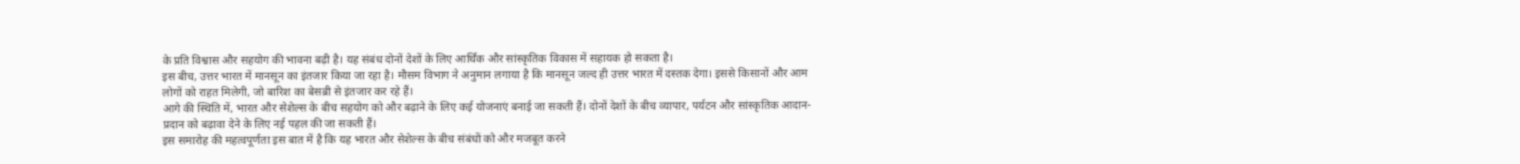के प्रति विश्वास और सहयोग की भावना बढ़ी है। यह संबंध दोनों देशों के लिए आर्थिक और सांस्कृतिक विकास में सहायक हो सकता है।
इस बीच, उत्तर भारत में मानसून का इंतजार किया जा रहा है। मौसम विभाग ने अनुमान लगाया है कि मानसून जल्द ही उत्तर भारत में दस्तक देगा। इससे किसानों और आम लोगों को राहत मिलेगी, जो बारिश का बेसब्री से इंतजार कर रहे हैं।
आगे की स्थिति में, भारत और सेशेल्स के बीच सहयोग को और बढ़ाने के लिए कई योजनाएं बनाई जा सकती हैं। दोनों देशों के बीच व्यापार, पर्यटन और सांस्कृतिक आदान-प्रदान को बढ़ावा देने के लिए नई पहल की जा सकती हैं।
इस समारोह की महत्वपूर्णता इस बात में है कि यह भारत और सेशेल्स के बीच संबंधों को और मजबूत करने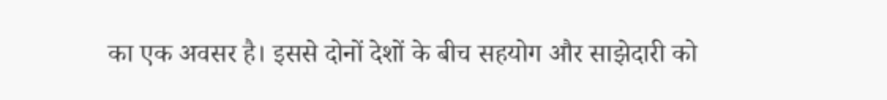का एक अवसर है। इससे दोनों देशों के बीच सहयोग और साझेदारी को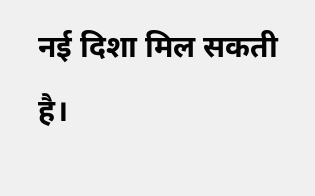नई दिशा मिल सकती है।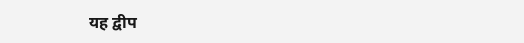यह द्वीप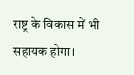राष्ट्र के विकास में भी सहायक होगा।